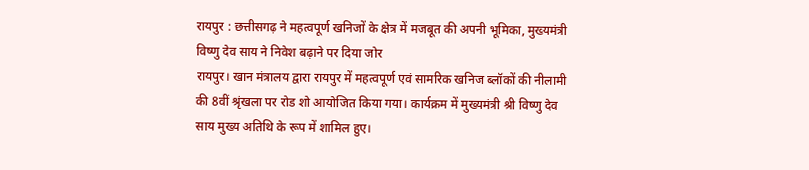रायपुर : छत्तीसगढ़ ने महत्वपूर्ण खनिजों के क्षेत्र में मजबूत की अपनी भूमिका, मुख्यमंत्री विष्णु देव साय ने निवेश बढ़ाने पर दिया जोर
रायपुर। खान मंत्रालय द्वारा रायपुर में महत्वपूर्ण एवं सामरिक खनिज ब्लॉकों की नीलामी की 8वीं श्रृंखला पर रोड शो आयोजित किया गया। कार्यक्रम में मुख्यमंत्री श्री विष्णु देव साय मुख्य अतिथि के रूप में शामिल हुए।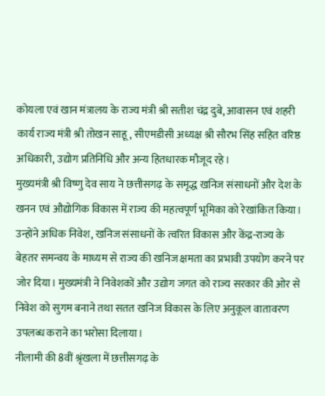कोयला एवं खान मंत्रालय के राज्य मंत्री श्री सतीश चंद्र दुबे, आवासन एवं शहरी कार्य राज्य मंत्री श्री तोखन साहू, सीएमडीसी अध्यक्ष श्री सौरभ सिंह सहित वरिष्ठ अधिकारी, उद्योग प्रतिनिधि और अन्य हितधारक मौजूद रहे।
मुख्यमंत्री श्री विष्णु देव साय ने छत्तीसगढ़ के समृद्ध खनिज संसाधनों और देश के खनन एवं औद्योगिक विकास में राज्य की महत्वपूर्ण भूमिका को रेखांकित किया। उन्होंने अधिक निवेश, खनिज संसाधनों के त्वरित विकास और केंद्र-राज्य के बेहतर समन्वय के माध्यम से राज्य की खनिज क्षमता का प्रभावी उपयोग करने पर जोर दिया। मुख्यमंत्री ने निवेशकों और उद्योग जगत को राज्य सरकार की ओर से निवेश को सुगम बनाने तथा सतत खनिज विकास के लिए अनुकूल वातावरण उपलब्ध कराने का भरोसा दिलाया।
नीलामी की 8वीं श्रृंखला में छत्तीसगढ़ के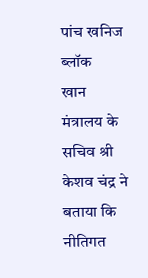पांच खनिज ब्लॉक
खान मंत्रालय के सचिव श्री केशव चंद्र ने बताया कि नीतिगत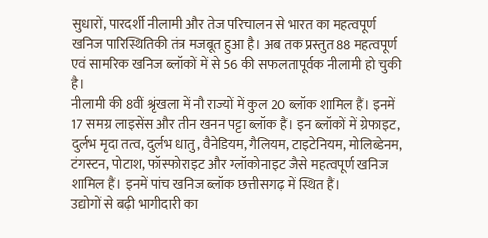सुधारों, पारदर्शी नीलामी और तेज परिचालन से भारत का महत्वपूर्ण खनिज पारिस्थितिकी तंत्र मजबूत हुआ है। अब तक प्रस्तुत 88 महत्वपूर्ण एवं सामरिक खनिज ब्लॉकों में से 56 की सफलतापूर्वक नीलामी हो चुकी है।
नीलामी की 8वीं श्रृंखला में नौ राज्यों में कुल 20 ब्लॉक शामिल हैं। इनमें 17 समग्र लाइसेंस और तीन खनन पट्टा ब्लॉक हैं। इन ब्लॉकों में ग्रेफाइट, दुर्लभ मृदा तत्व, दुर्लभ धातु, वैनेडियम, गैलियम, टाइटेनियम, मोलिब्डेनम, टंगस्टन, पोटाश, फॉस्फोराइट और ग्लॉकोनाइट जैसे महत्वपूर्ण खनिज शामिल हैं। इनमें पांच खनिज ब्लॉक छत्तीसगढ़ में स्थित हैं।
उद्योगों से बढ़ी भागीदारी का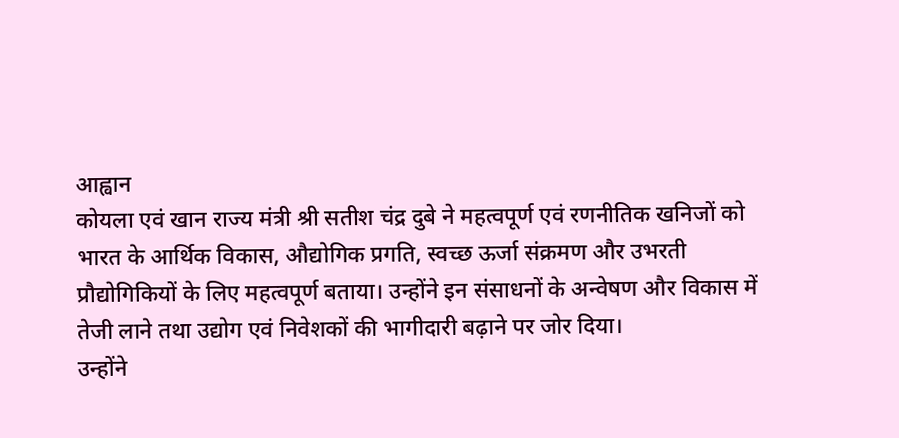आह्वान
कोयला एवं खान राज्य मंत्री श्री सतीश चंद्र दुबे ने महत्वपूर्ण एवं रणनीतिक खनिजों को भारत के आर्थिक विकास, औद्योगिक प्रगति, स्वच्छ ऊर्जा संक्रमण और उभरती प्रौद्योगिकियों के लिए महत्वपूर्ण बताया। उन्होंने इन संसाधनों के अन्वेषण और विकास में तेजी लाने तथा उद्योग एवं निवेशकों की भागीदारी बढ़ाने पर जोर दिया।
उन्होंने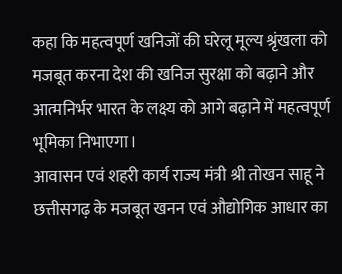कहा कि महत्वपूर्ण खनिजों की घरेलू मूल्य श्रृंखला को मजबूत करना देश की खनिज सुरक्षा को बढ़ाने और आत्मनिर्भर भारत के लक्ष्य को आगे बढ़ाने में महत्वपूर्ण भूमिका निभाएगा।
आवासन एवं शहरी कार्य राज्य मंत्री श्री तोखन साहू ने छत्तीसगढ़ के मजबूत खनन एवं औद्योगिक आधार का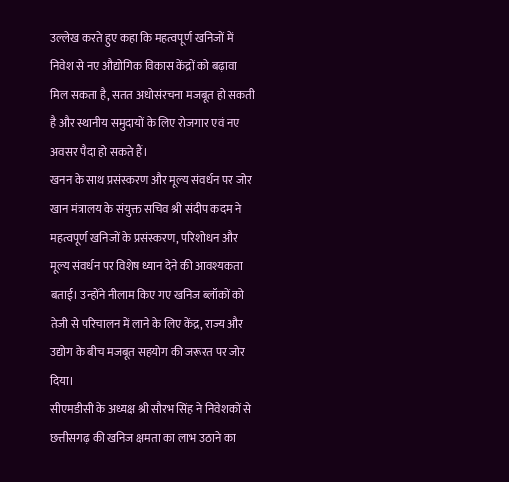उल्लेख करते हुए कहा कि महत्वपूर्ण खनिजों में निवेश से नए औद्योगिक विकास केंद्रों को बढ़ावा मिल सकता है, सतत अधोसंरचना मजबूत हो सकती है और स्थानीय समुदायों के लिए रोजगार एवं नए अवसर पैदा हो सकते हैं।
खनन के साथ प्रसंस्करण और मूल्य संवर्धन पर जोर
खान मंत्रालय के संयुक्त सचिव श्री संदीप कदम ने महत्वपूर्ण खनिजों के प्रसंस्करण, परिशोधन और मूल्य संवर्धन पर विशेष ध्यान देने की आवश्यकता बताई। उन्होंने नीलाम किए गए खनिज ब्लॉकों को तेजी से परिचालन में लाने के लिए केंद्र, राज्य और उद्योग के बीच मजबूत सहयोग की जरूरत पर जोर दिया।
सीएमडीसी के अध्यक्ष श्री सौरभ सिंह ने निवेशकों से छत्तीसगढ़ की खनिज क्षमता का लाभ उठाने का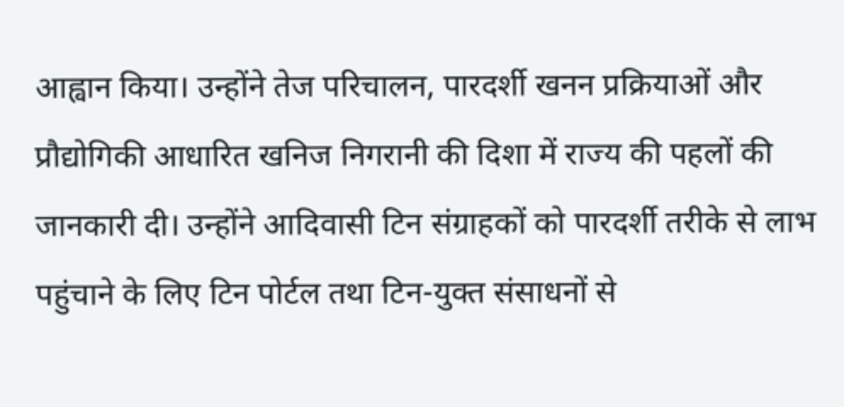आह्वान किया। उन्होंने तेज परिचालन, पारदर्शी खनन प्रक्रियाओं और प्रौद्योगिकी आधारित खनिज निगरानी की दिशा में राज्य की पहलों की जानकारी दी। उन्होंने आदिवासी टिन संग्राहकों को पारदर्शी तरीके से लाभ पहुंचाने के लिए टिन पोर्टल तथा टिन-युक्त संसाधनों से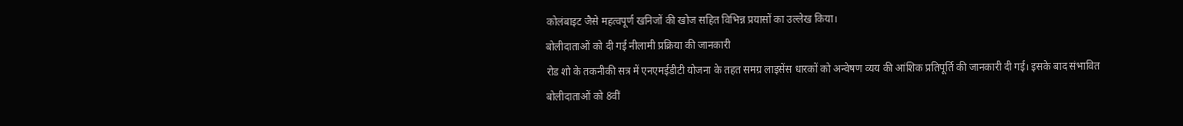कोलंबाइट जैसे महत्वपूर्ण खनिजों की खोज सहित विभिन्न प्रयासों का उल्लेख किया।
बोलीदाताओं को दी गई नीलामी प्रक्रिया की जानकारी
रोड शो के तकनीकी सत्र में एनएमईडीटी योजना के तहत समग्र लाइसेंस धारकों को अन्वेषण व्यय की आंशिक प्रतिपूर्ति की जानकारी दी गई। इसके बाद संभावित बोलीदाताओं को 8वीं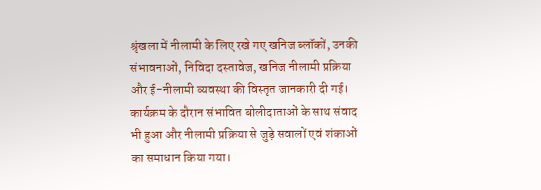श्रृंखला में नीलामी के लिए रखे गए खनिज ब्लॉकों, उनकी संभावनाओं, निविदा दस्तावेज, खनिज नीलामी प्रक्रिया और ई-नीलामी व्यवस्था की विस्तृत जानकारी दी गई।
कार्यक्रम के दौरान संभावित बोलीदाताओं के साथ संवाद भी हुआ और नीलामी प्रक्रिया से जुड़े सवालों एवं शंकाओं का समाधान किया गया।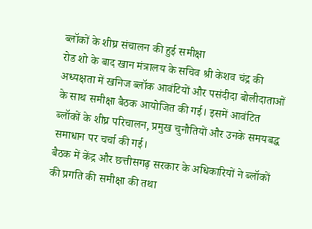ब्लॉकों के शीघ्र संचालन की हुई समीक्षा
रोड शो के बाद खान मंत्रालय के सचिव श्री केशव चंद्र की अध्यक्षता में खनिज ब्लॉक आवंटियों और पसंदीदा बोलीदाताओं के साथ समीक्षा बैठक आयोजित की गई। इसमें आवंटित ब्लॉकों के शीघ्र परिचालन, प्रमुख चुनौतियों और उनके समयबद्ध समाधान पर चर्चा की गई।
बैठक में केंद्र और छत्तीसगढ़ सरकार के अधिकारियों ने ब्लॉकों की प्रगति की समीक्षा की तथा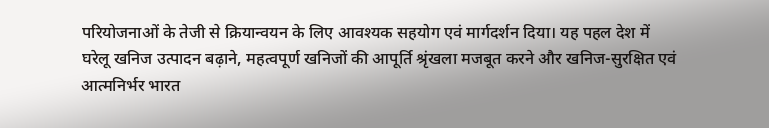परियोजनाओं के तेजी से क्रियान्वयन के लिए आवश्यक सहयोग एवं मार्गदर्शन दिया। यह पहल देश में घरेलू खनिज उत्पादन बढ़ाने, महत्वपूर्ण खनिजों की आपूर्ति श्रृंखला मजबूत करने और खनिज-सुरक्षित एवं आत्मनिर्भर भारत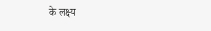के लक्ष्य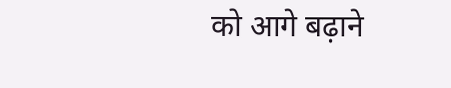को आगे बढ़ाने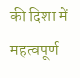की दिशा में महत्वपूर्ण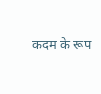कदम के रूप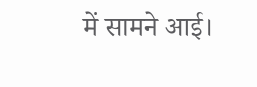में सामने आई।